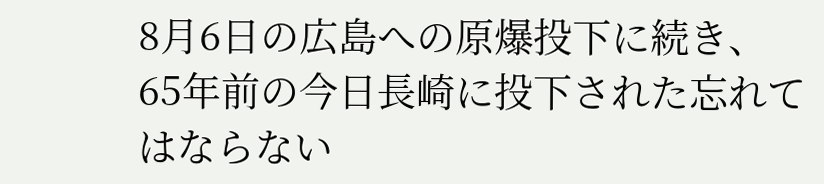8月6日の広島への原爆投下に続き、65年前の今日長崎に投下された忘れてはならない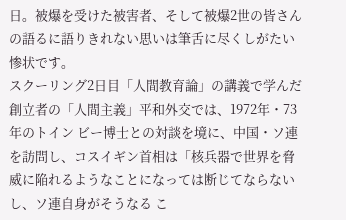日。被爆を受けた被害者、そして被爆2世の皆さんの語るに語りきれない思いは筆舌に尽くしがたい惨状です。
スクーリング2日目「人間教育論」の講義で学んだ創立者の「人間主義」平和外交では、1972年・73年のトイン ビー博士との対談を境に、中国・ソ連を訪問し、コスイギン首相は「核兵器で世界を脅威に陥れるようなことになっては断じてならないし、ソ連自身がそうなる こ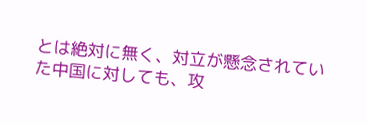とは絶対に無く、対立が懸念されていた中国に対しても、攻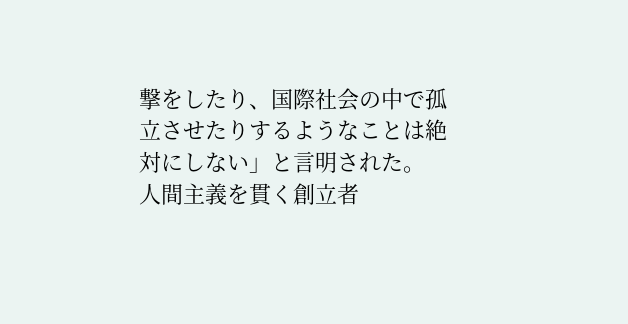撃をしたり、国際社会の中で孤立させたりするようなことは絶対にしない」と言明された。
人間主義を貫く創立者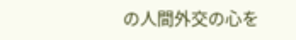の人間外交の心を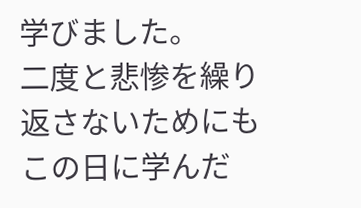学びました。
二度と悲惨を繰り返さないためにもこの日に学んだ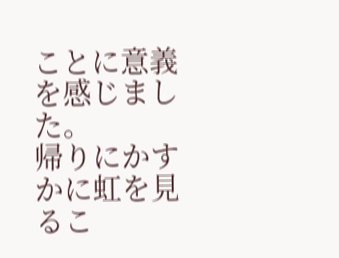ことに意義を感じました。
帰りにかすかに虹を見るこ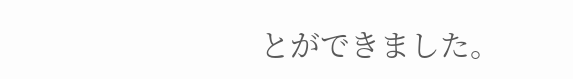とができました。